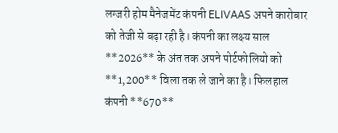लग्जरी होम मैनेजमेंट कंपनी ELIVAAS अपने कारोबार को तेजी से बढ़ा रही है। कंपनी का लक्ष्य साल **2026** के अंत तक अपने पोर्टफोलियो को **1,200** विला तक ले जाने का है। फिलहाल कंपनी **670**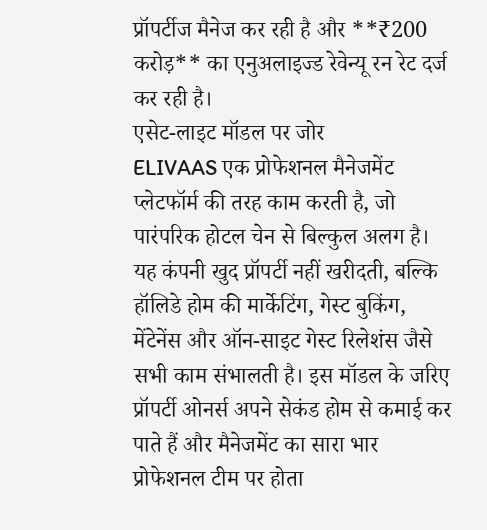प्रॉपर्टीज मैनेज कर रही है और **₹200 करोड़** का एनुअलाइज्ड रेवेन्यू रन रेट दर्ज कर रही है।
एसेट-लाइट मॉडल पर जोर
ELIVAAS एक प्रोफेशनल मैनेजमेंट प्लेटफॉर्म की तरह काम करती है, जो पारंपरिक होटल चेन से बिल्कुल अलग है। यह कंपनी खुद प्रॉपर्टी नहीं खरीदती, बल्कि हॉलिडे होम की मार्केटिंग, गेस्ट बुकिंग, मेंटेनेंस और ऑन-साइट गेस्ट रिलेशंस जैसे सभी काम संभालती है। इस मॉडल के जरिए प्रॉपर्टी ओनर्स अपने सेकंड होम से कमाई कर पाते हैं और मैनेजमेंट का सारा भार प्रोफेशनल टीम पर होता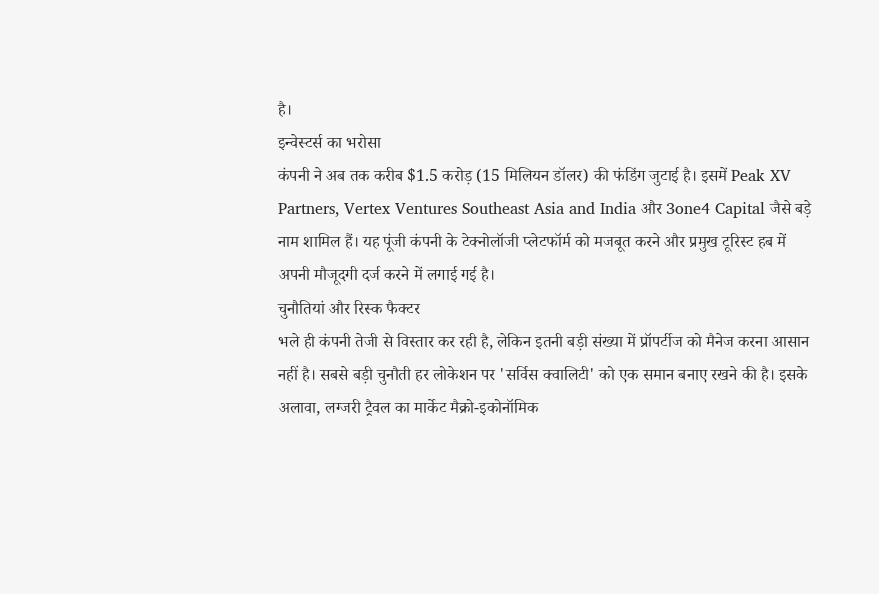है।
इन्वेस्टर्स का भरोसा
कंपनी ने अब तक करीब $1.5 करोड़ (15 मिलियन डॉलर) की फंडिंग जुटाई है। इसमें Peak XV Partners, Vertex Ventures Southeast Asia and India और 3one4 Capital जैसे बड़े नाम शामिल हैं। यह पूंजी कंपनी के टेक्नोलॉजी प्लेटफॉर्म को मजबूत करने और प्रमुख टूरिस्ट हब में अपनी मौजूदगी दर्ज करने में लगाई गई है।
चुनौतियां और रिस्क फैक्टर
भले ही कंपनी तेजी से विस्तार कर रही है, लेकिन इतनी बड़ी संख्या में प्रॉपर्टीज को मैनेज करना आसान नहीं है। सबसे बड़ी चुनौती हर लोकेशन पर 'सर्विस क्वालिटी' को एक समान बनाए रखने की है। इसके अलावा, लग्जरी ट्रैवल का मार्केट मैक्रो-इकोनॉमिक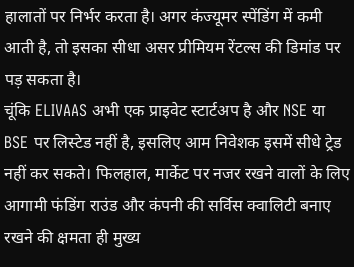हालातों पर निर्भर करता है। अगर कंज्यूमर स्पेंडिंग में कमी आती है, तो इसका सीधा असर प्रीमियम रेंटल्स की डिमांड पर पड़ सकता है।
चूंकि ELIVAAS अभी एक प्राइवेट स्टार्टअप है और NSE या BSE पर लिस्टेड नहीं है, इसलिए आम निवेशक इसमें सीधे ट्रेड नहीं कर सकते। फिलहाल, मार्केट पर नजर रखने वालों के लिए आगामी फंडिंग राउंड और कंपनी की सर्विस क्वालिटी बनाए रखने की क्षमता ही मुख्य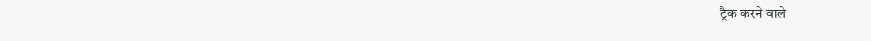ट्रैक करने वाले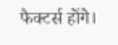फैक्टर्स होंगे।